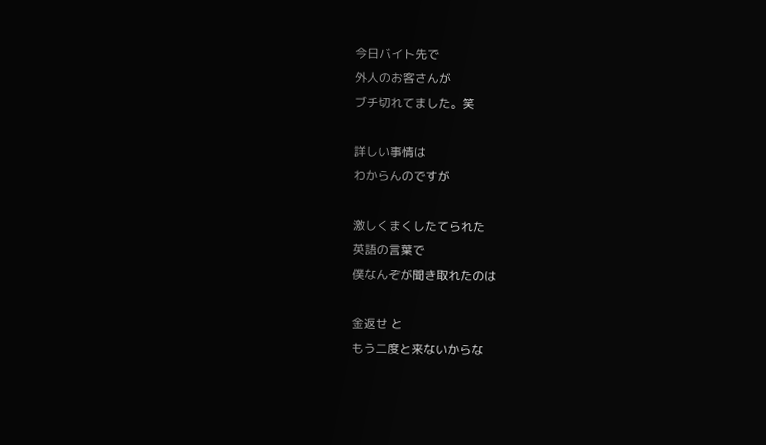今日バイト先で
外人のお客さんが
ブチ切れてました。笑

詳しい事情は
わからんのですが

激しくまくしたてられた
英語の言葉で
僕なんぞが聞き取れたのは

金返せ と
もう二度と来ないからな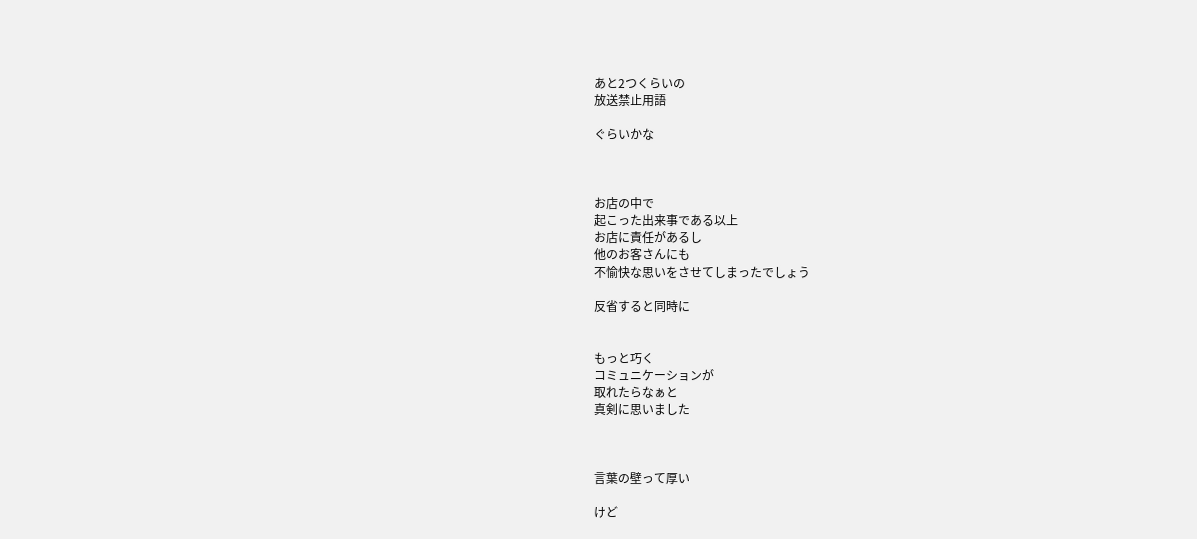あと2つくらいの
放送禁止用語

ぐらいかな



お店の中で
起こった出来事である以上
お店に責任があるし
他のお客さんにも
不愉快な思いをさせてしまったでしょう

反省すると同時に


もっと巧く
コミュニケーションが
取れたらなぁと
真剣に思いました



言葉の壁って厚い

けど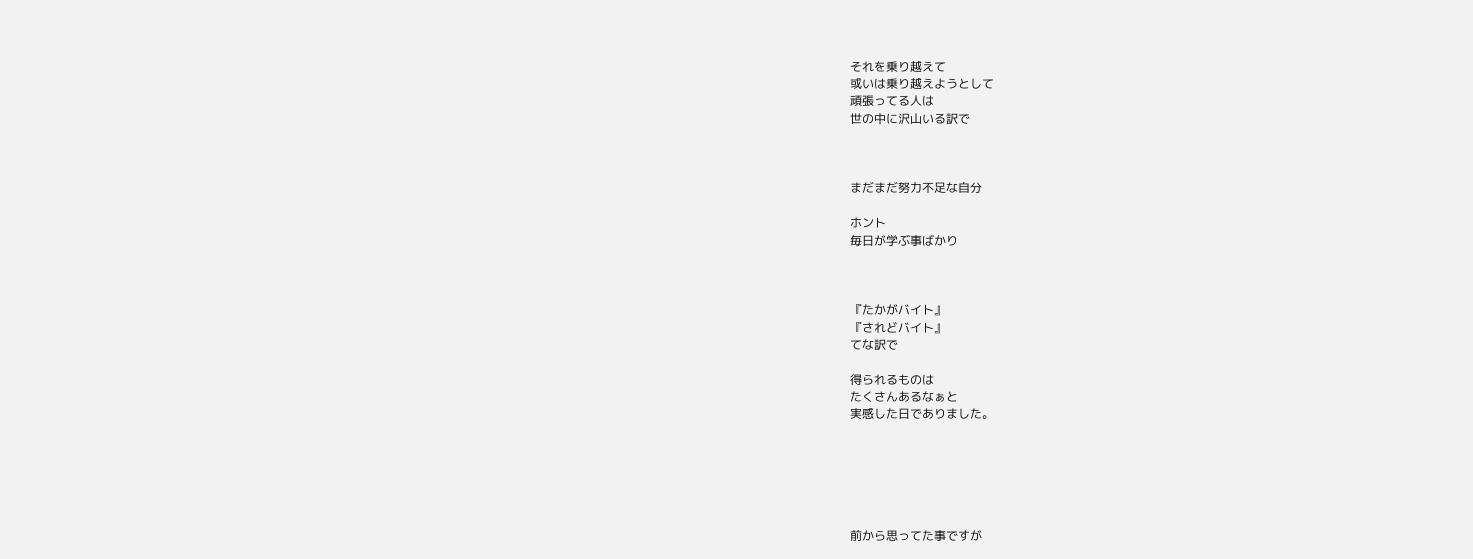それを乗り越えて
或いは乗り越えようとして
頑張ってる人は
世の中に沢山いる訳で



まだまだ努力不足な自分

ホント
毎日が学ぶ事ばかり



『たかがバイト』
『されどバイト』
てな訳で

得られるものは
たくさんあるなぁと
実感した日でありました。






前から思ってた事ですが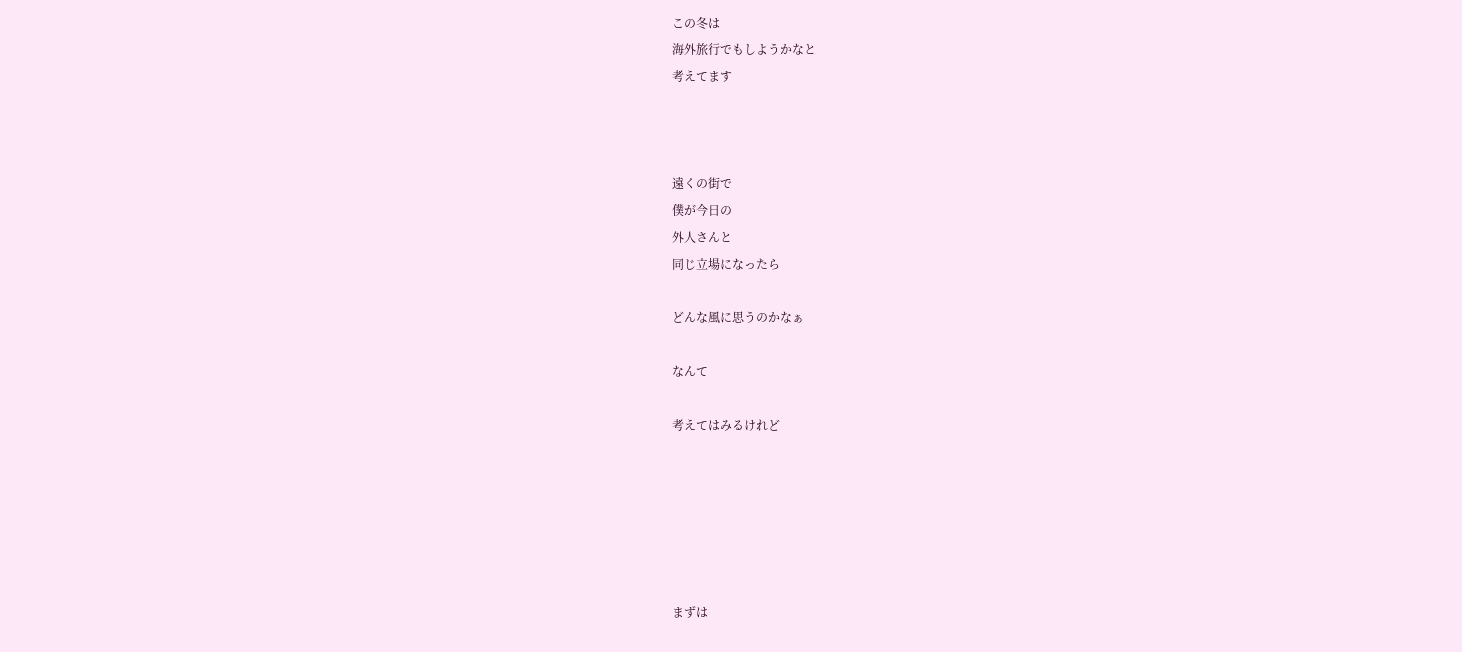この冬は
海外旅行でもしようかなと
考えてます



遠くの街で
僕が今日の
外人さんと
同じ立場になったら

どんな風に思うのかなぁ

なんて

考えてはみるけれど






まずは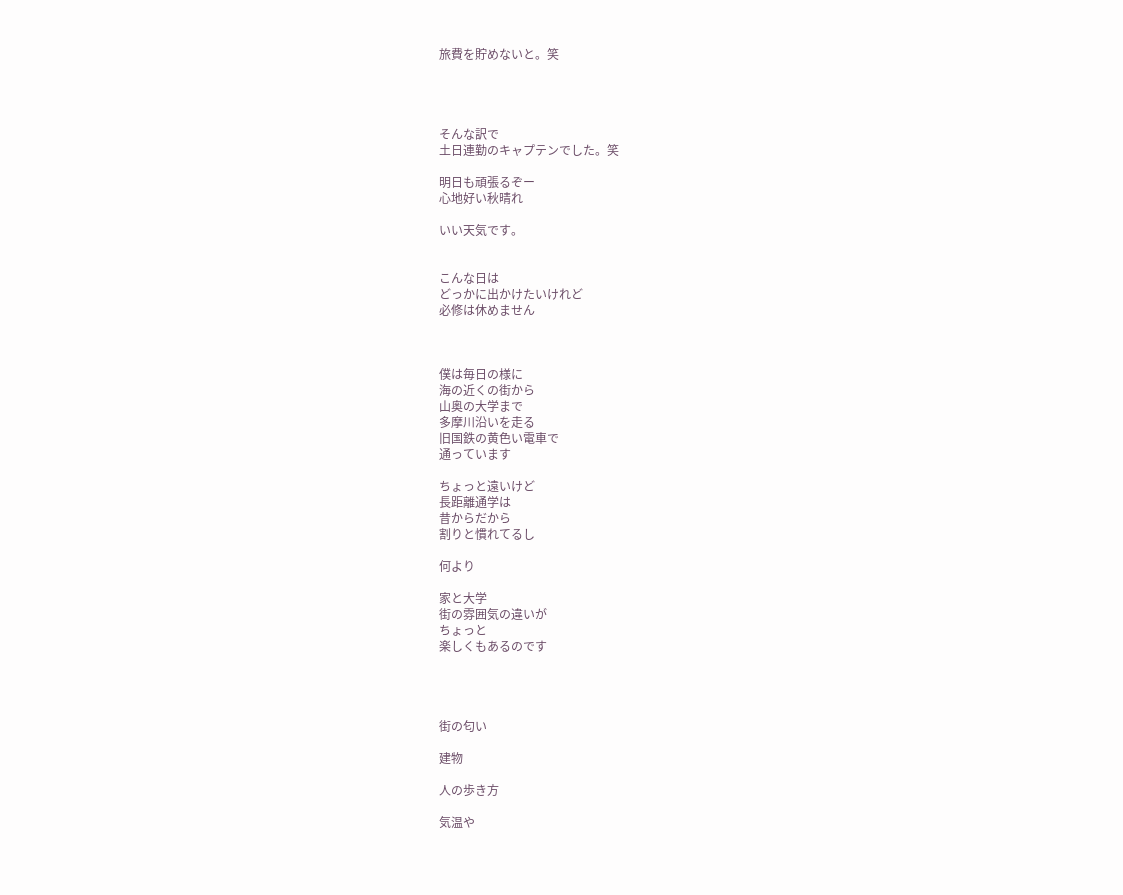旅費を貯めないと。笑




そんな訳で
土日連勤のキャプテンでした。笑

明日も頑張るぞー
心地好い秋晴れ

いい天気です。


こんな日は
どっかに出かけたいけれど
必修は休めません



僕は毎日の様に
海の近くの街から
山奥の大学まで
多摩川沿いを走る
旧国鉄の黄色い電車で
通っています

ちょっと遠いけど
長距離通学は
昔からだから
割りと慣れてるし

何より

家と大学
街の雰囲気の違いが
ちょっと
楽しくもあるのです




街の匂い

建物

人の歩き方

気温や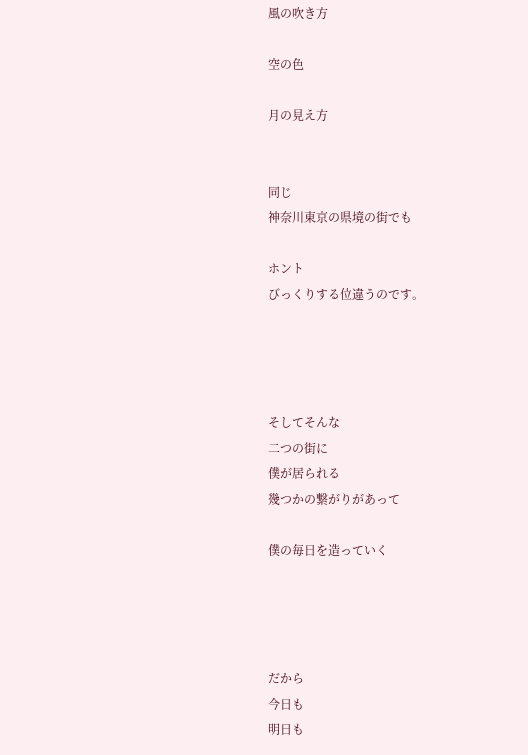風の吹き方

空の色

月の見え方


同じ
神奈川東京の県境の街でも

ホント
びっくりする位違うのです。




そしてそんな
二つの街に
僕が居られる
幾つかの繋がりがあって

僕の毎日を造っていく




だから
今日も
明日も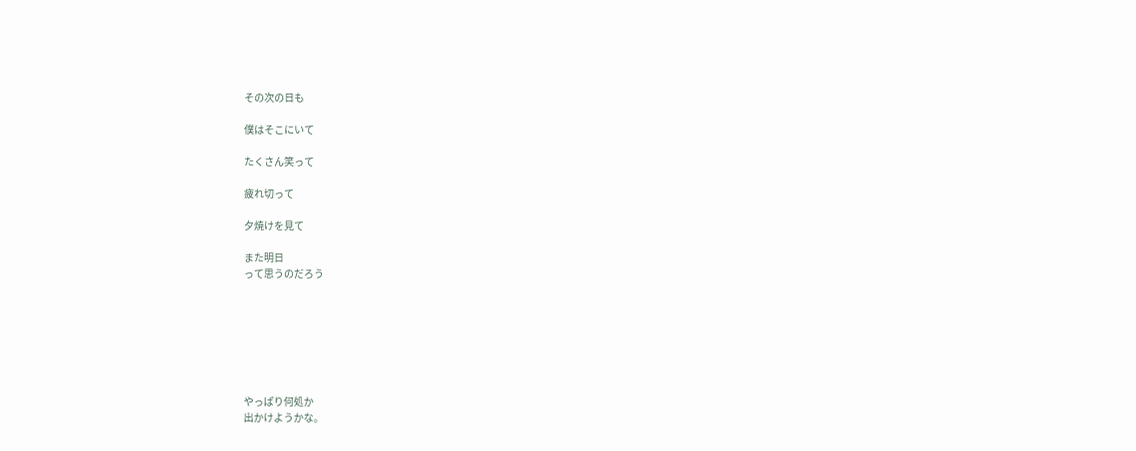その次の日も

僕はそこにいて

たくさん笑って

疲れ切って

夕焼けを見て

また明日
って思うのだろう







やっぱり何処か
出かけようかな。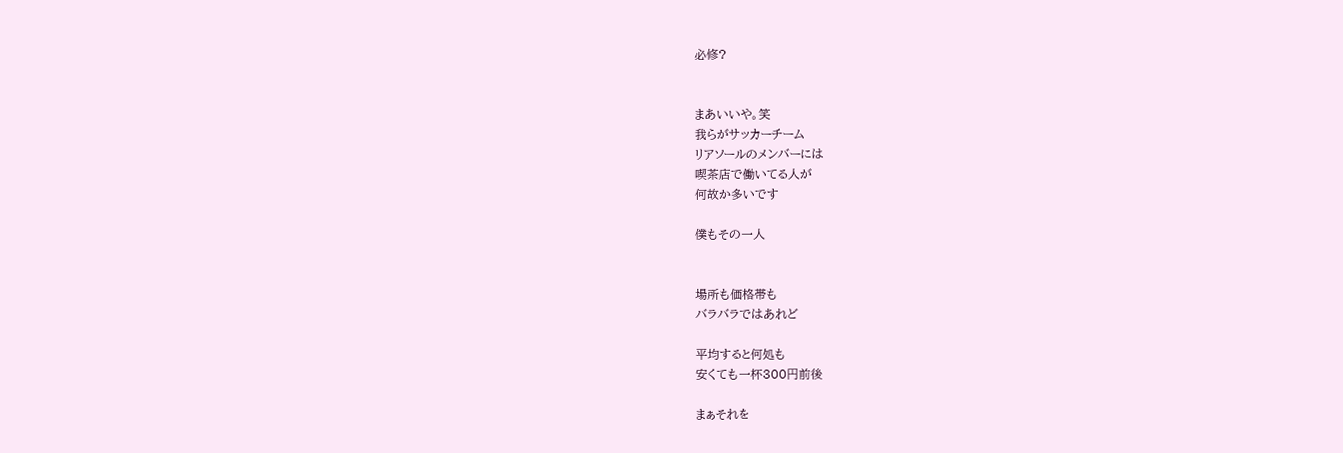必修?


まあいいや。笑
我らがサッカーチーム
リアソールのメンバーには
喫茶店で働いてる人が
何故か多いです

僕もその一人


場所も価格帯も
バラバラではあれど

平均すると何処も
安くても一杯300円前後

まぁそれを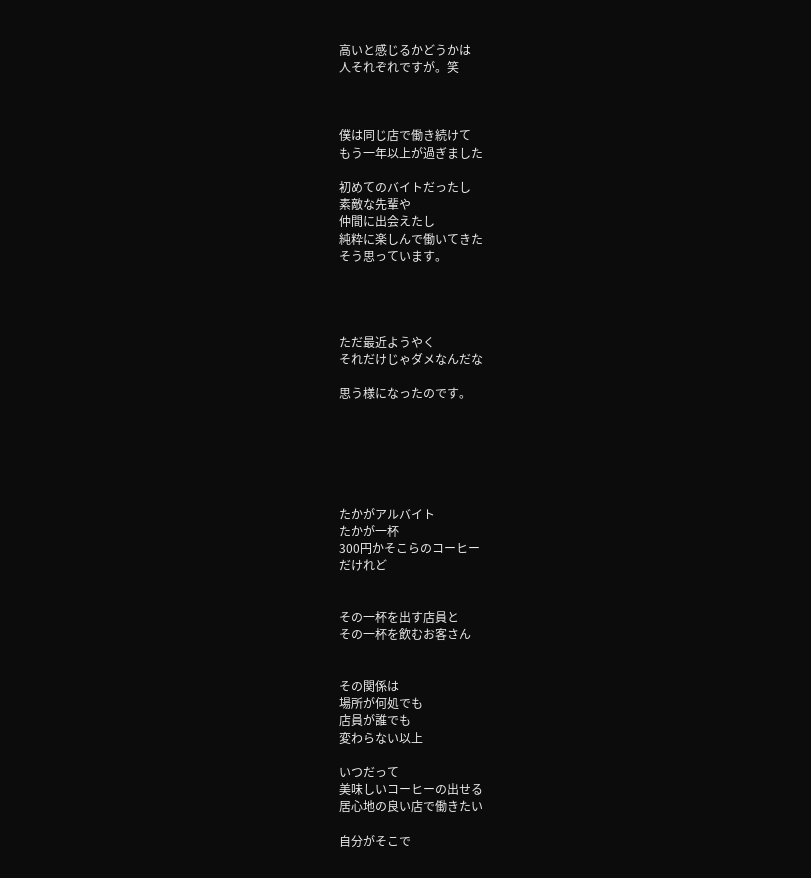高いと感じるかどうかは
人それぞれですが。笑



僕は同じ店で働き続けて
もう一年以上が過ぎました

初めてのバイトだったし
素敵な先輩や
仲間に出会えたし
純粋に楽しんで働いてきた
そう思っています。




ただ最近ようやく
それだけじゃダメなんだな

思う様になったのです。






たかがアルバイト
たかが一杯
300円かそこらのコーヒー
だけれど


その一杯を出す店員と
その一杯を飲むお客さん


その関係は
場所が何処でも
店員が誰でも
変わらない以上

いつだって
美味しいコーヒーの出せる
居心地の良い店で働きたい

自分がそこで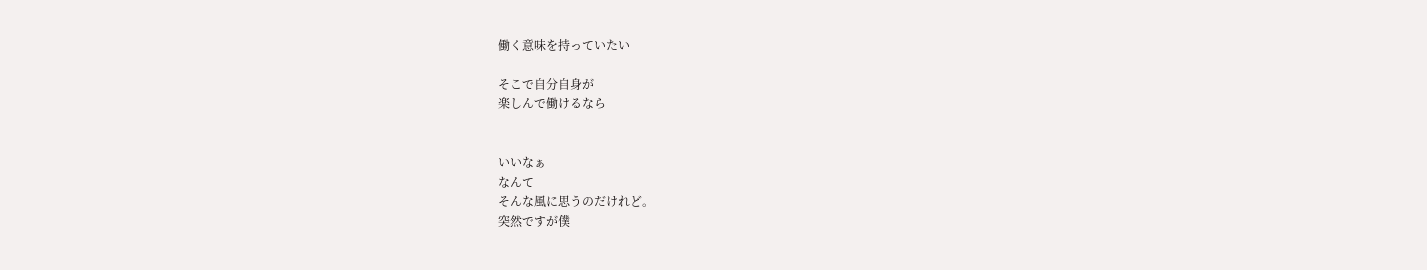働く意味を持っていたい

そこで自分自身が
楽しんで働けるなら


いいなぁ
なんて
そんな風に思うのだけれど。
突然ですが僕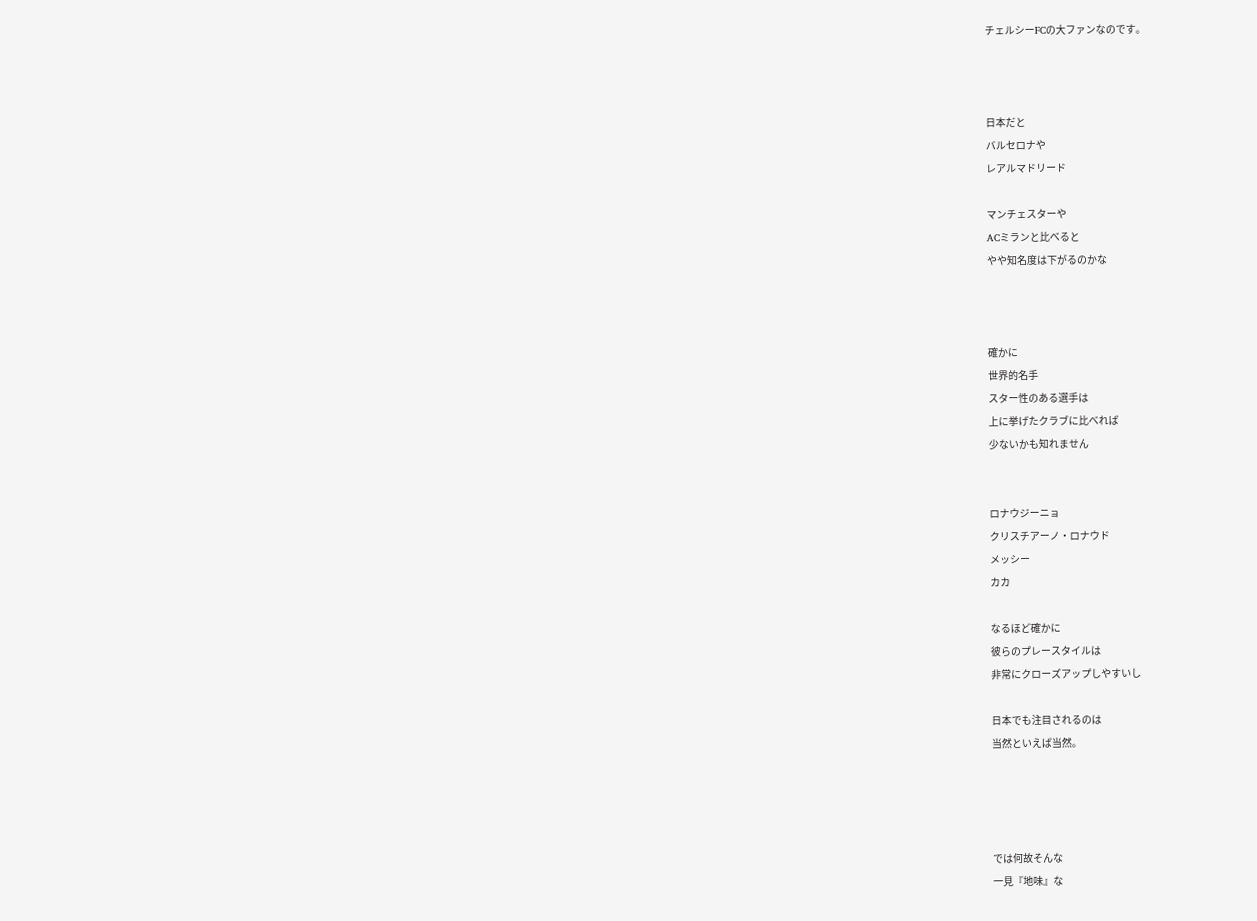チェルシーFCの大ファンなのです。



日本だと
バルセロナや
レアルマドリード

マンチェスターや
ACミランと比べると
やや知名度は下がるのかな



確かに
世界的名手
スター性のある選手は
上に挙げたクラブに比べれば
少ないかも知れません


ロナウジーニョ
クリスチアーノ・ロナウド
メッシー
カカ

なるほど確かに
彼らのプレースタイルは
非常にクローズアップしやすいし

日本でも注目されるのは
当然といえば当然。




では何故そんな
一見『地味』な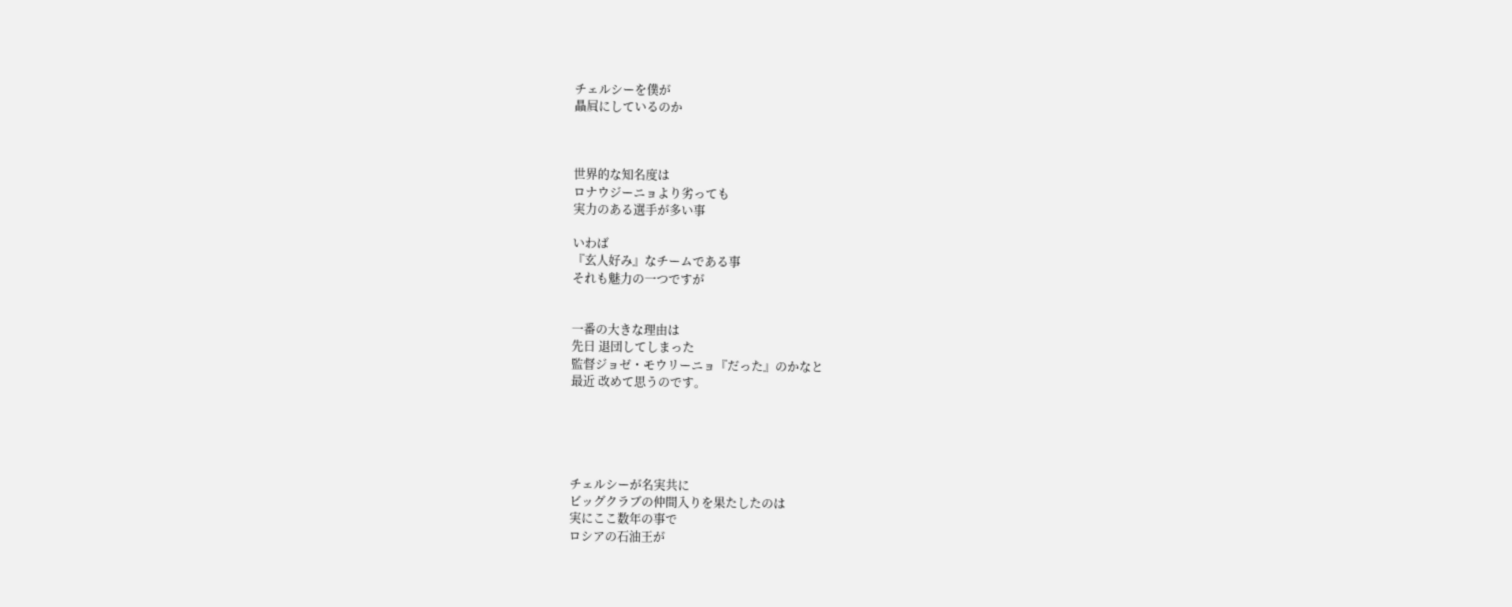チェルシーを僕が
贔屓にしているのか



世界的な知名度は
ロナウジーニョより劣っても
実力のある選手が多い事

いわば
『玄人好み』なチームである事
それも魅力の一つですが


一番の大きな理由は
先日 退団してしまった
監督ジョゼ・モウリーニョ『だった』のかなと
最近 改めて思うのです。





チェルシーが名実共に
ビッグクラブの仲間入りを果たしたのは
実にここ数年の事で
ロシアの石油王が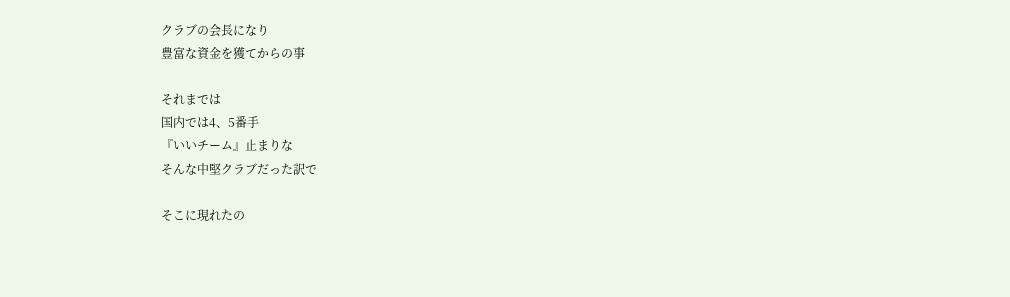クラブの会長になり
豊富な資金を獲てからの事

それまでは
国内では4、5番手
『いいチーム』止まりな
そんな中堅クラブだった訳で

そこに現れたの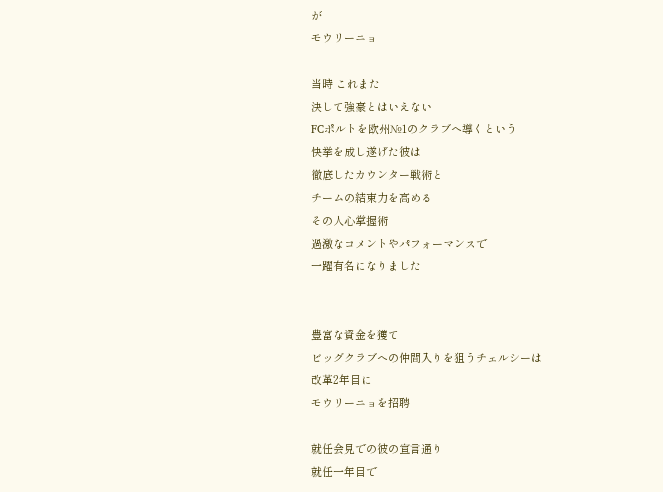が
モウリーニョ

当時 これまた
決して強豪とはいえない
FCポルトを欧州№1のクラブへ導くという
快挙を成し遂げた彼は
徹底したカウンター戦術と
チームの結束力を高める
その人心掌握術
過激なコメントやパフォーマンスで
一躍有名になりました


豊富な資金を獲て
ビッグクラブへの仲間入りを狙うチェルシーは
改革2年目に
モウリーニョを招聘

就任会見での彼の宣言通り
就任一年目で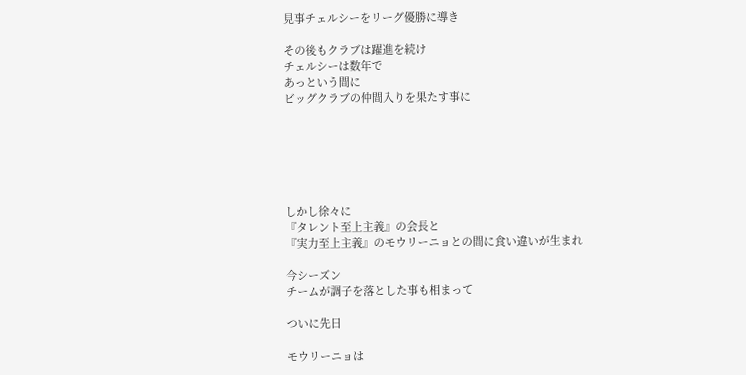見事チェルシーをリーグ優勝に導き

その後もクラブは躍進を続け
チェルシーは数年で
あっという間に
ビッグクラブの仲間入りを果たす事に






しかし徐々に
『タレント至上主義』の会長と
『実力至上主義』のモウリーニョとの間に食い違いが生まれ

今シーズン
チームが調子を落とした事も相まって

ついに先日

モウリーニョは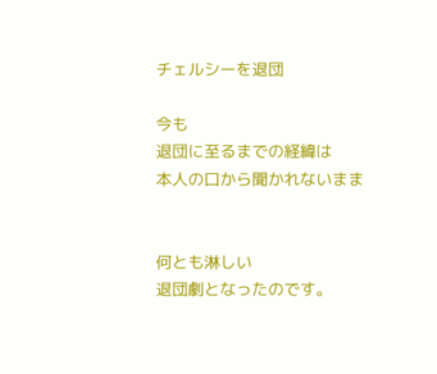チェルシーを退団

今も
退団に至るまでの経緯は
本人の口から聞かれないまま


何とも淋しい
退団劇となったのです。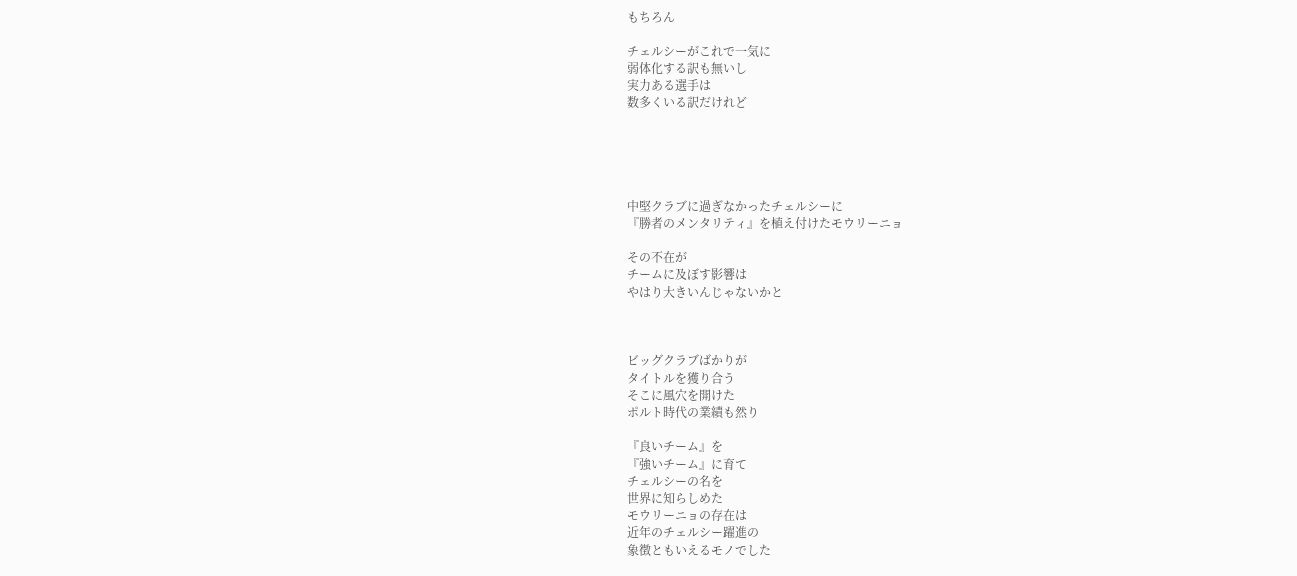もちろん

チェルシーがこれで一気に
弱体化する訳も無いし
実力ある選手は
数多くいる訳だけれど





中堅クラブに過ぎなかったチェルシーに
『勝者のメンタリティ』を植え付けたモウリーニョ

その不在が
チームに及ぼす影響は
やはり大きいんじゃないかと



ビッグクラブばかりが
タイトルを獲り合う
そこに風穴を開けた
ポルト時代の業績も然り

『良いチーム』を
『強いチーム』に育て
チェルシーの名を
世界に知らしめた
モウリーニョの存在は
近年のチェルシー躍進の
象徴ともいえるモノでした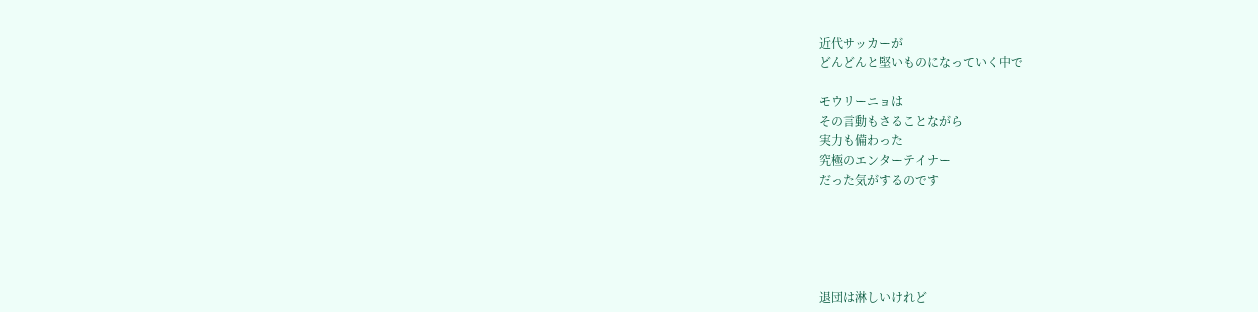近代サッカーが
どんどんと堅いものになっていく中で

モウリーニョは
その言動もさることながら
実力も備わった
究極のエンターテイナー
だった気がするのです





退団は淋しいけれど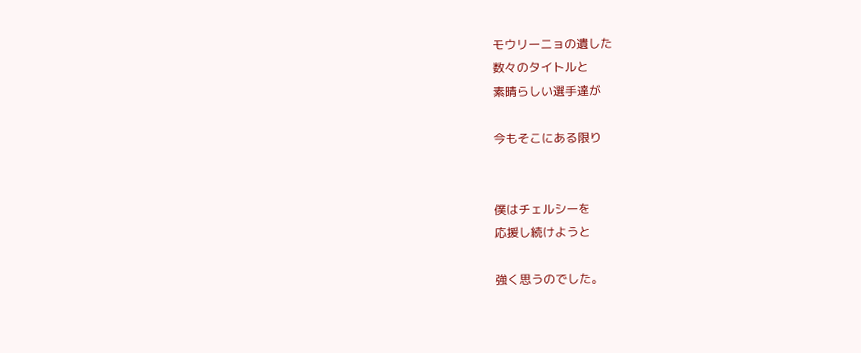モウリーニョの遺した
数々のタイトルと
素晴らしい選手達が

今もそこにある限り


僕はチェルシーを
応援し続けようと

強く思うのでした。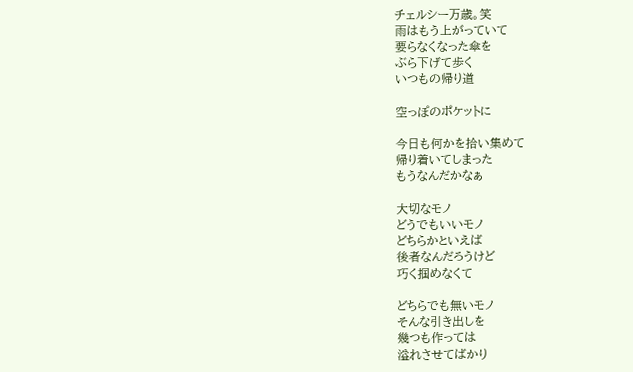チェルシー万歳。笑
雨はもう上がっていて
要らなくなった傘を
ぶら下げて歩く
いつもの帰り道

空っぽのポケットに

今日も何かを拾い集めて
帰り着いてしまった
もうなんだかなぁ

大切なモノ
どうでもいいモノ
どちらかといえば
後者なんだろうけど
巧く掴めなくて

どちらでも無いモノ
そんな引き出しを
幾つも作っては
溢れさせてばかり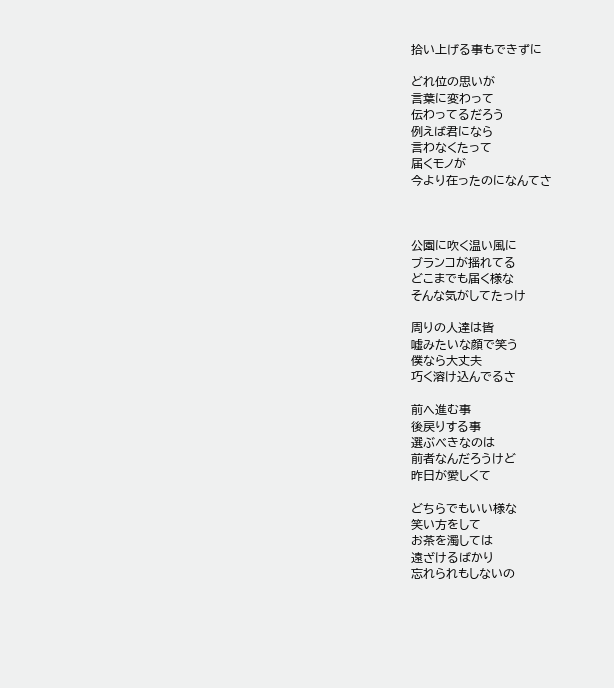拾い上げる事もできずに

どれ位の思いが
言葉に変わって
伝わってるだろう
例えば君になら
言わなくたって
届くモノが
今より在ったのになんてさ



公園に吹く温い風に
ブランコが揺れてる
どこまでも届く様な
そんな気がしてたっけ

周りの人達は皆
嘘みたいな顔で笑う
僕なら大丈夫
巧く溶け込んでるさ

前へ進む事
後戻りする事
選ぶべきなのは
前者なんだろうけど
昨日が愛しくて

どちらでもいい様な
笑い方をして
お茶を濁しては
遠ざけるばかり
忘れられもしないの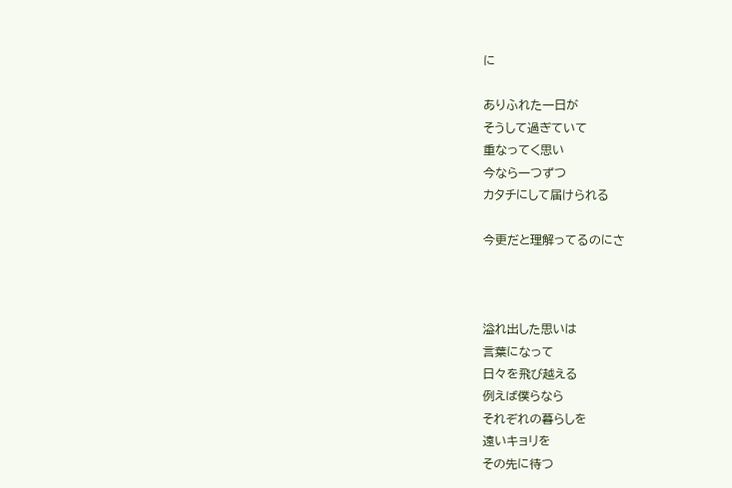に

ありふれた一日が
そうして過ぎていて
重なってく思い
今なら一つずつ
カタチにして届けられる

今更だと理解ってるのにさ



溢れ出した思いは
言葉になって
日々を飛び越える
例えば僕らなら
それぞれの暮らしを
遠いキョリを
その先に待つ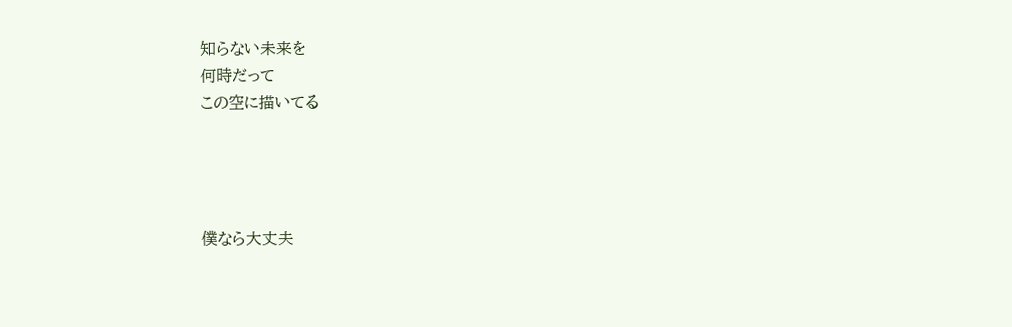知らない未来を
何時だって
この空に描いてる




僕なら大丈夫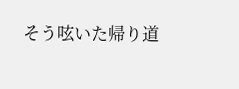そう呟いた帰り道